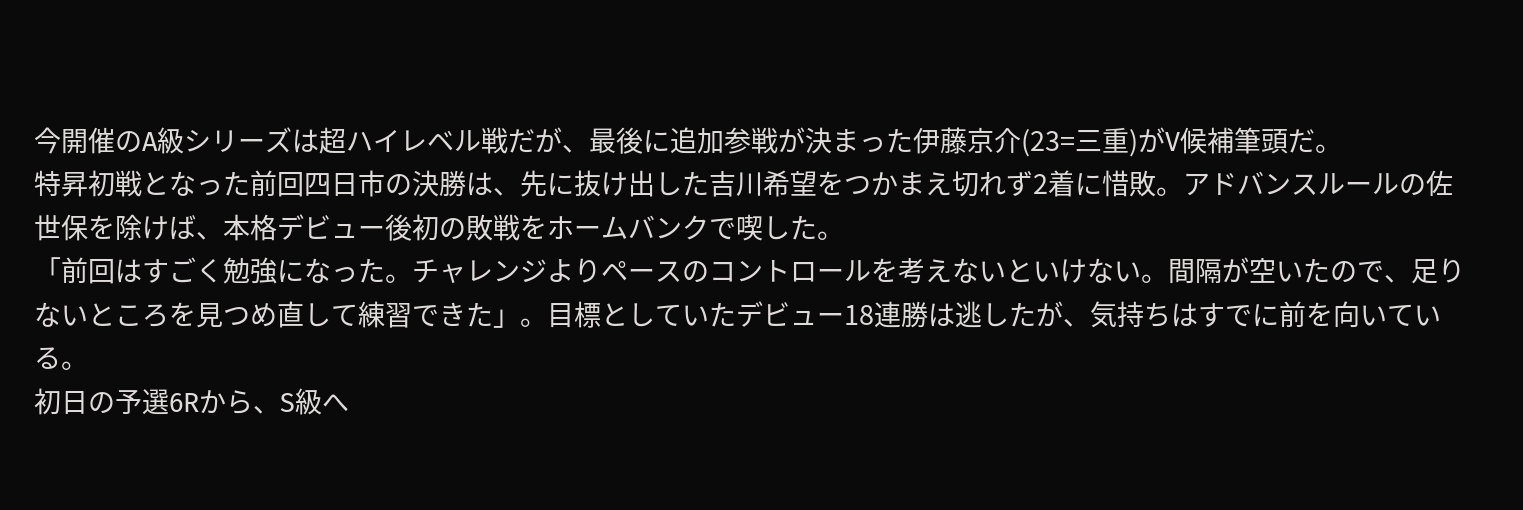今開催のA級シリーズは超ハイレベル戦だが、最後に追加参戦が決まった伊藤京介(23=三重)がV候補筆頭だ。
特昇初戦となった前回四日市の決勝は、先に抜け出した吉川希望をつかまえ切れず2着に惜敗。アドバンスルールの佐世保を除けば、本格デビュー後初の敗戦をホームバンクで喫した。
「前回はすごく勉強になった。チャレンジよりペースのコントロールを考えないといけない。間隔が空いたので、足りないところを見つめ直して練習できた」。目標としていたデビュー18連勝は逃したが、気持ちはすでに前を向いている。
初日の予選6Rから、S級へ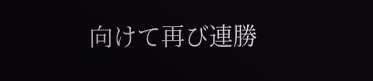向けて再び連勝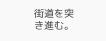街道を突き進む。